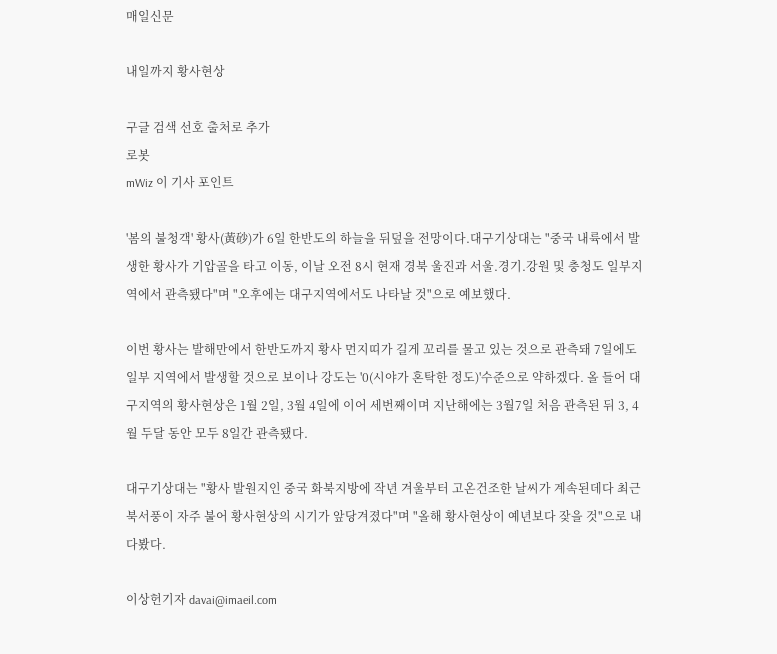매일신문

내일까지 황사현상

구글 검색 선호 출처로 추가
로봇
mWiz 이 기사 포인트

'봄의 불청객' 황사(黃砂)가 6일 한반도의 하늘을 뒤덮을 전망이다.대구기상대는 "중국 내륙에서 발생한 황사가 기압골을 타고 이동, 이날 오전 8시 현재 경북 울진과 서울.경기.강원 및 충청도 일부지역에서 관측됐다"며 "오후에는 대구지역에서도 나타날 것"으로 예보했다.

이번 황사는 발해만에서 한반도까지 황사 먼지띠가 길게 꼬리를 물고 있는 것으로 관측돼 7일에도 일부 지역에서 발생할 것으로 보이나 강도는 '0(시야가 혼탁한 정도)'수준으로 약하겠다. 올 들어 대구지역의 황사현상은 1월 2일, 3월 4일에 이어 세번째이며 지난해에는 3월7일 처음 관측된 뒤 3, 4월 두달 동안 모두 8일간 관측됐다.

대구기상대는 "황사 발원지인 중국 화북지방에 작년 겨울부터 고온건조한 날씨가 계속된데다 최근 북서풍이 자주 불어 황사현상의 시기가 앞당겨졌다"며 "올해 황사현상이 예년보다 잦을 것"으로 내다봤다.

이상헌기자 davai@imaeil.com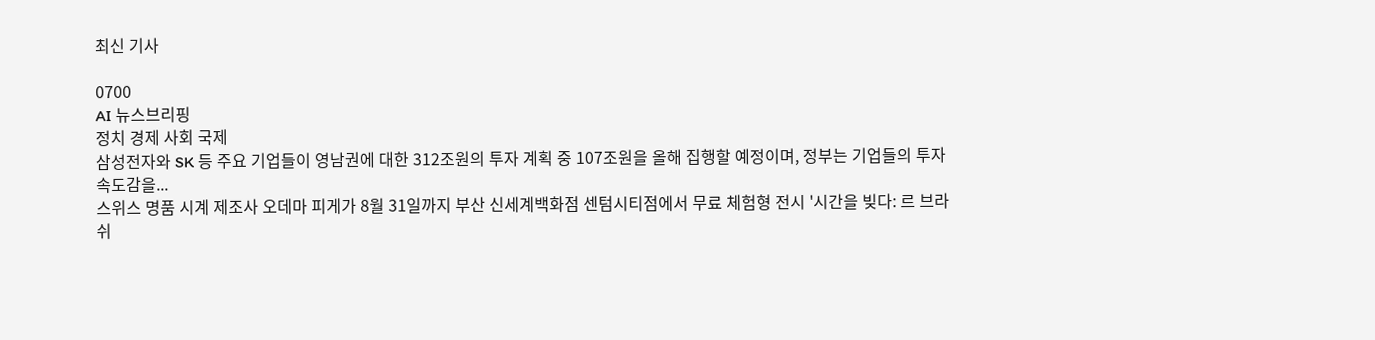최신 기사

0700
AI 뉴스브리핑
정치 경제 사회 국제
삼성전자와 SK 등 주요 기업들이 영남권에 대한 312조원의 투자 계획 중 107조원을 올해 집행할 예정이며, 정부는 기업들의 투자 속도감을...
스위스 명품 시계 제조사 오데마 피게가 8월 31일까지 부산 신세계백화점 센텀시티점에서 무료 체험형 전시 '시간을 빚다: 르 브라쉬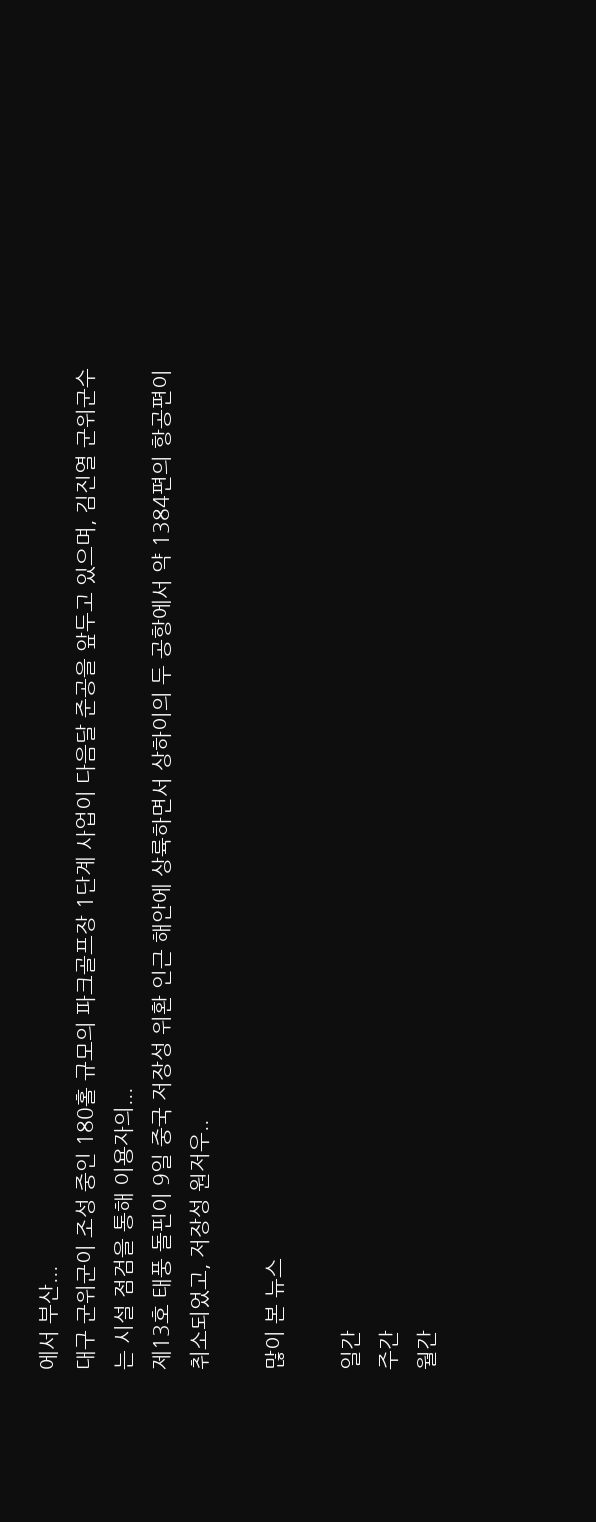에서 부산...
대구 군위군이 조성 중인 180홀 규모의 파크골프장 1단계 사업이 다음달 준공을 앞두고 있으며, 김진열 군위군수는 시설 점검을 통해 이용자의...
제13호 태풍 돌핀이 9일 중국 저장성 위환 인근 해안에 상륙하면서 상하이의 두 공항에서 약 1384편의 항공편이 취소되었고, 저장성 원저우..

많이 본 뉴스

일간
주간
월간